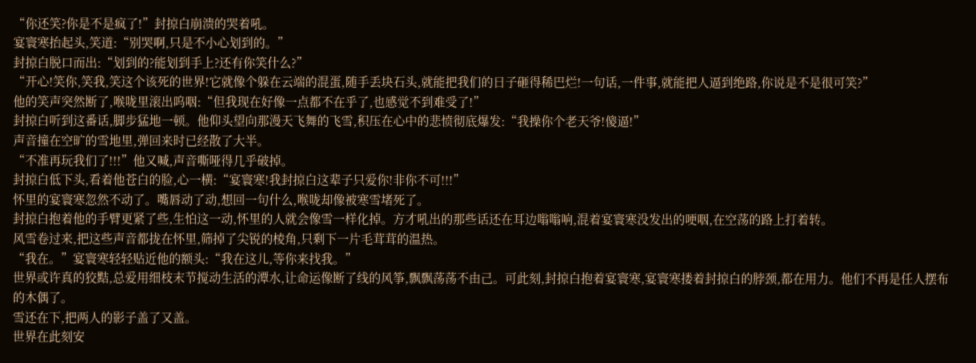“你还笑?你是不是疯了!”封掠白崩溃的哭着吼。
宴寰寒抬起头,笑道:“别哭啊,只是不小心划到的。”
封掠白脱口而出:“划到的?能划到手上?还有你笑什么?”
“开心!笑你,笑我,笑这个该死的世界!它就像个躲在云端的混蛋,随手丢块石头,就能把我们的日子砸得稀巴烂!一句话,一件事,就能把人逼到绝路,你说是不是很可笑?”
他的笑声突然断了,喉咙里滚出呜咽:“但我现在好像一点都不在乎了,也感觉不到难受了!”
封掠白听到这番话,脚步猛地一顿。他仰头望向那漫天飞舞的飞雪,积压在心中的悲愤彻底爆发:“我操你个老天爷!傻逼!”
声音撞在空旷的雪地里,弹回来时已经散了大半。
“不准再玩我们了!!!”他又喊,声音嘶哑得几乎破掉。
封掠白低下头,看着他苍白的脸,心一横:“宴寰寒!我封掠白这辈子只爱你!非你不可!!!”
怀里的宴寰寒忽然不动了。嘴唇动了动,想回一句什么,喉咙却像被寒雪堵死了。
封掠白抱着他的手臂更紧了些,生怕这一动,怀里的人就会像雪一样化掉。方才吼出的那些话还在耳边嗡嗡响,混着宴寰寒没发出的哽咽,在空荡的路上打着转。
风雪卷过来,把这些声音都拢在怀里,筛掉了尖锐的棱角,只剩下一片毛茸茸的温热。
“我在。”宴寰寒轻轻贴近他的额头:“我在这儿,等你来找我。”
世界或许真的狡黠,总爱用细枝末节搅动生活的潭水,让命运像断了线的风筝,飘飘荡荡不由己。可此刻,封掠白抱着宴寰寒,宴寰寒搂着封掠白的脖颈,都在用力。他们不再是任人摆布的木偶了。
雪还在下,把两人的影子盖了又盖。
世界在此刻安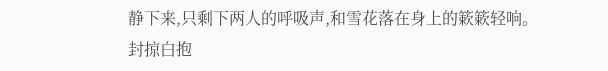静下来,只剩下两人的呼吸声,和雪花落在身上的簌簌轻响。
封掠白抱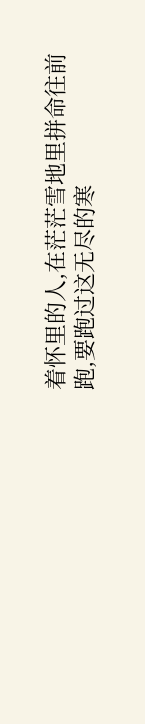着怀里的人,在茫茫雪地里拼命往前跑,要跑过这无尽的寒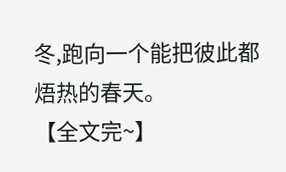冬,跑向一个能把彼此都焐热的春天。
【全文完~】